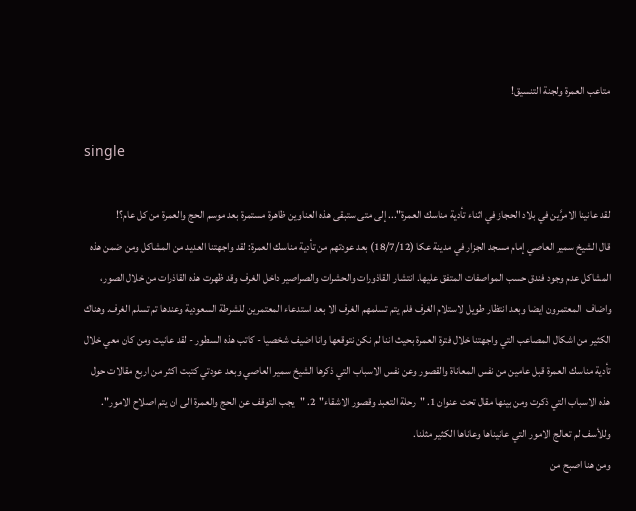متاعب العمرة ولجنة التنسيق!

single

لقد عانينا الامرَّين في بلاد الحجاز في اثناء تأدية مناسك العمرة"... إلى متى ستبقى هذه العناوين ظاهرة مستمرة بعد موسم الحج والعمرة من كل عام؟!
قال الشيخ سمير العاصي إمام مسجد الجزار في مدينة عكا (18/7/12) بعد عودتهم من تأدية مناسك العمرة: لقد واجهتنا العديد من المشاكل ومن ضمن هذه المشاكل عدم وجود فندق حسب المواصفات المتفق عليها. انتشار القاذورات والحشرات والصراصير داخل الغرف وقد ظهرت هذه القاذرات من خلال الصور، واضاف  المعتمرون ايضا وبعد انتظار طويل لاستلام الغرف فلم يتم تسلمهم الغرف الا بعد استدعاء المعتمرين للشرطة السعودية وعندها تم تسلم الغرف. وهناك الكثير من اشكال المصاعب التي واجهتنا خلال فترة العمرة بحيث اننا لم نكن نتوقعها وانا اضيف شخصيا - كاتب هذه السطور - لقد عانيت ومن كان معي خلال تأدية مناسك العمرة قبل عامين من نفس المعاناة والقصور وعن نفس الاسباب التي ذكرها الشيخ سمير العاصي وبعد عودتي كتبت اكثر من اربع مقالات حول هذه الاسباب التي ذكرت ومن بينها مقال تحت عنوان 1. "رحلة التعبد وقصور الاشقاء"  2. "يجب التوقف عن الحج والعمرة الى ان يتم اصلاح الامور".
وللأسف لم تعالج الامور التي عانيناها وعاناها الكثير مثلنا.
ومن هنا اصبح من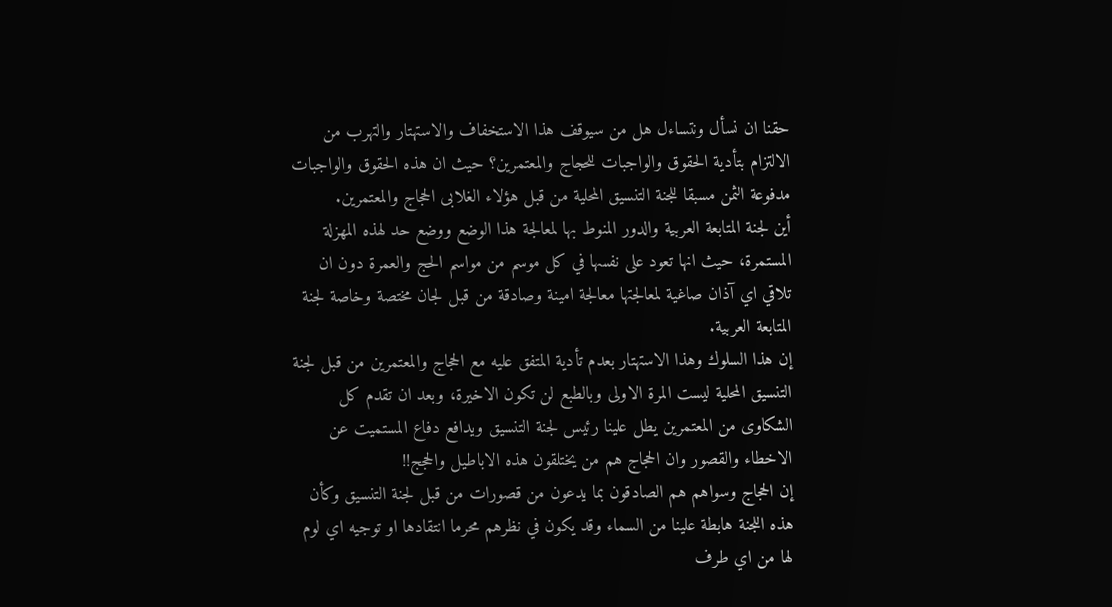حقنا ان نسأل ونتساءل هل من سيوقف هذا الاستخفاف والاستهتار والتهرب من الالتزام بتأدية الحقوق والواجبات للحجاج والمعتمرين؟ حيث ان هذه الحقوق والواجبات مدفوعة الثمن مسبقا للجنة التنسيق المحلية من قبل هؤلاء الغلابى الحجاج والمعتمرين.
أين لجنة المتابعة العربية والدور المنوط بها لمعالجة هذا الوضع ووضع حد لهذه المهزلة المستمرة، حيث انها تعود على نفسها في كل موسم من مواسم الحج والعمرة دون ان تلاقي اي آذان صاغية لمعالجتها معالجة امينة وصادقة من قبل لجان مختصة وخاصة لجنة المتابعة العربية.
إن هذا السلوك وهذا الاستهتار بعدم تأدية المتفق عليه مع الحجاج والمعتمرين من قبل لجنة التنسيق المحلية ليست المرة الاولى وبالطبع لن تكون الاخيرة، وبعد ان تقدم كل الشكاوى من المعتمرين يطل علينا رئيس لجنة التنسيق ويدافع دفاع المستميت عن الاخطاء والقصور وان الحجاج هم من يختلقون هذه الاباطيل والحجج!!
إن الحجاج وسواهم هم الصادقون بما يدعون من قصورات من قبل لجنة التنسيق وكأن هذه اللجنة هابطة علينا من السماء وقد يكون في نظرهم محرما انتقادها او توجيه اي لوم لها من اي طرف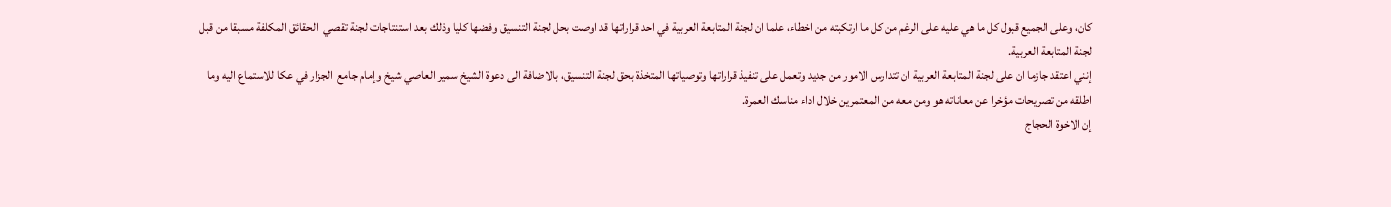كان، وعلى الجميع قبول كل ما هي عليه على الرغم من كل ما ارتكبته من اخطاء، علما ان لجنة المتابعة العربية في احد قراراتها قد اوصت بحل لجنة التنسيق وفضها كليا وذلك بعد استنتاجات لجنة تقصي  الحقائق المكلفة مسبقا من قبل لجنة المتابعة العربية.
إنني اعتقد جازما ان على لجنة المتابعة العربية ان تتدارس الامور من جديد وتعمل على تنفيذ قراراتها وتوصياتها المتخذة بحق لجنة التنسيق، بالاضافة الى دعوة الشيخ سمير العاصي شيخ وإمام جامع  الجزار في عكا للاستماع اليه وما اطلقه من تصريحات مؤخرا عن معاناته هو ومن معه من المعتمرين خلال اداء مناسك العمرة.
إن الاخوة الحجاج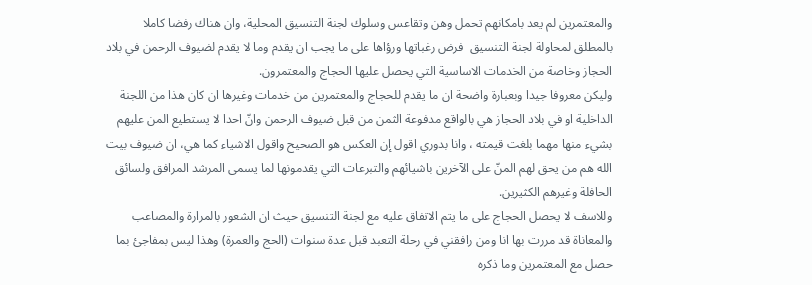والمعتمرين لم يعد بامكانهم تحمل وهن وتقاعس وسلوك لجنة التنسيق المحلية، وان هناك رفضا كاملا بالمطلق لمحاولة لجنة التنسيق  فرض رغباتها ورؤاها على ما يجب ان يقدم وما لا يقدم لضيوف الرحمن في بلاد  الحجاز وخاصة من الخدمات الاساسية التي يحصل عليها الحجاج والمعتمرون.
وليكن معروفا جيدا وبعبارة واضحة ان ما يقدم للحجاج والمعتمرين من خدمات وغيرها ان كان هذا من اللجنة الداخلية او في بلاد الحجاز هي بالواقع مدفوعة الثمن من قبل ضيوف الرحمن وانّ احدا لا يستطيع المن عليهم بشيء منها مهما بلغت قيمته ، وانا بدوري اقول إن العكس هو الصحيح واقول الاشياء كما هي، ان ضيوف بيت الله هم من يحق لهم المنّ على الآخرين باشيائهم والتبرعات التي يقدمونها لما يسمى المرشد المرافق ولسائق الحافلة وغيرهم الكثيرين.
وللاسف لا يحصل الحجاج على ما يتم الاتفاق عليه مع لجنة التنسيق حيث ان الشعور بالمرارة والمصاعب والمعاناة قد مررت بها انا ومن رافقني في رحلة التعبد قبل عدة سنوات (الحج والعمرة) وهذا ليس بمفاجئ بما حصل مع المعتمرين وما ذكره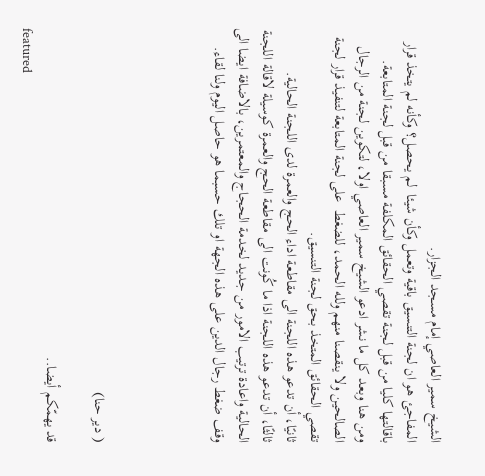الشيخ سمير العاصي إمام مسجد الجزار.
المفاجئ هو ان لجنة التنسيق باقية وتعمل وكأن شيئا  لم يحصل؟ وكأنه لم يتخذ قرار باقالتها كليا من قبل لجنة تقصي الحقائق المكلفة مسبقا من قبل لجنة المتابعة.
ومن هنا وبعد كل ما نشر ادعو الشيخ سمير العاصي اولا، لتكوين لجنة من الرجال الصالحين ولا ينقصنا منهم ولله الحمد، للضغط  على لجنة المتابعة لتنفيذ قرار لجنة تقصي الحقائق المتخذ بحق لجنة التنسيق.
ثانيًا، أن تدعو هذه اللجنة الى مقاطعة اداء الحج والعمرة لدى اللجنة الحالية.
ثالثًا، أن تدعو هذه اللجنة اذا ما كُونت الى مقاطعة الحج والعمرة كوسيلة لاقالة اللجنة الحالية واعادة ترتيب الامور من جديد لخدمة الحجاج والمعتمرين، بالاضافة ايضا الى وقف ضغط رجال الدين على هذه الجهة او تلك حسبما هو حاصل اليوم ولنا لقاء.




( دير حنا)

قد يهمّكم أيضا..
featured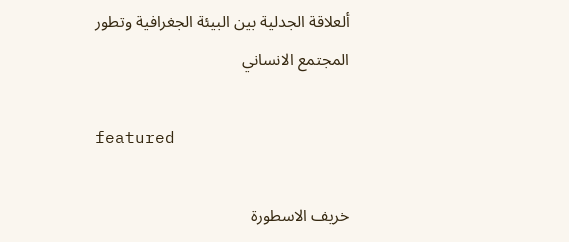ألعلاقة الجدلية بين البيئة الجغرافية وتطور المجتمع الانساني

featured

خريف الاسطورة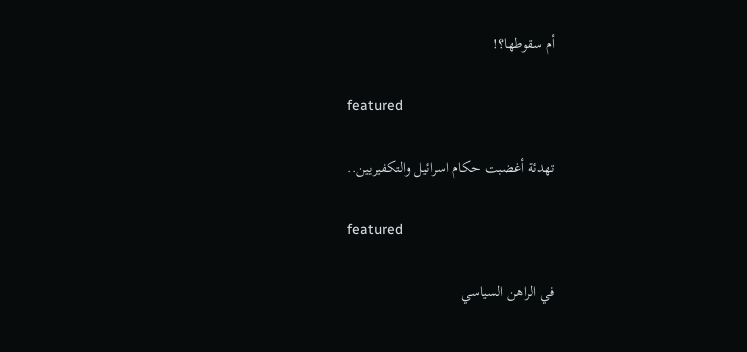أم سقوطها؟!

featured

تهدئة أغضبت حكام اسرائيل والتكفيريين..

featured

في الراهن السياسي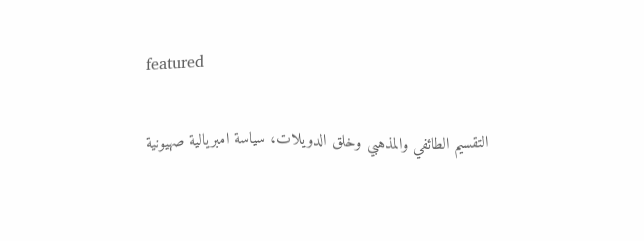featured

التقسيم الطائفي والمذهبي وخلق الدويلات، سياسة امبريالية صهيونية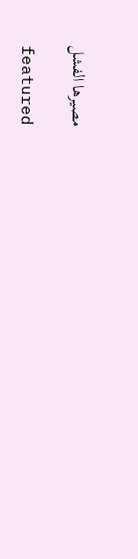مصيرها الفشل

featured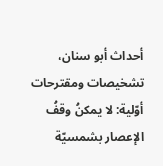أحداث أبو سنان، تشخيصات ومقترحات أوّلية: لا يمكنُ وقفُ الإعصار بشمسيّة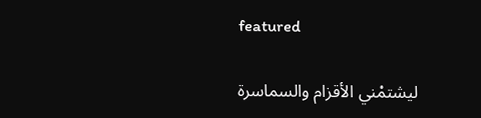featured

ليشتمْني الأقزام والسماسرة